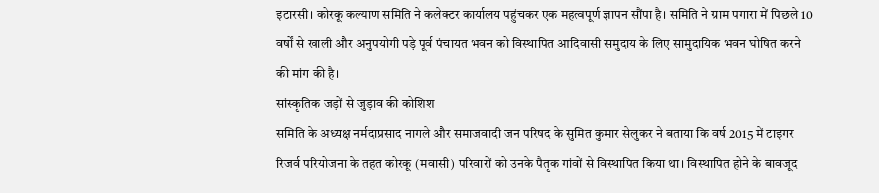इटारसी। कोरकू कल्याण समिति ने कलेक्टर कार्यालय पहुंचकर एक महत्वपूर्ण ज्ञापन सौंपा है। समिति ने ग्राम पगारा में पिछले 10 वर्षों से खाली और अनुपयोगी पड़े पूर्व पंचायत भवन को विस्थापित आदिवासी समुदाय के लिए सामुदायिक भवन घोषित करने की मांग की है।
सांस्कृतिक जड़ों से जुड़ाव की कोशिश
समिति के अध्यक्ष नर्मदाप्रसाद नागले और समाजवादी जन परिषद के सुमित कुमार सेलुकर ने बताया कि वर्ष 2015 में टाइगर रिजर्व परियोजना के तहत कोरकू (मवासी) परिवारों को उनके पैतृक गांवों से विस्थापित किया था। विस्थापित होने के बावजूद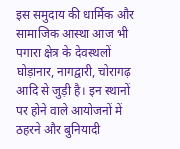इस समुदाय की धार्मिक और सामाजिक आस्था आज भी पगारा क्षेत्र के देवस्थलों घोड़ानार, नागद्वारी, चोरागढ़ आदि से जुड़ी है। इन स्थानों पर होने वाले आयोजनों में ठहरने और बुनियादी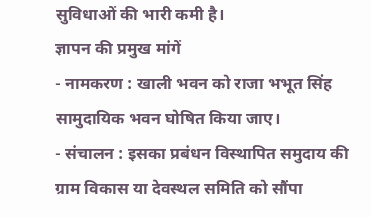सुविधाओं की भारी कमी है।
ज्ञापन की प्रमुख मांगें
- नामकरण : खाली भवन को राजा भभूत सिंह सामुदायिक भवन घोषित किया जाए।
- संचालन : इसका प्रबंधन विस्थापित समुदाय की ग्राम विकास या देवस्थल समिति को सौंपा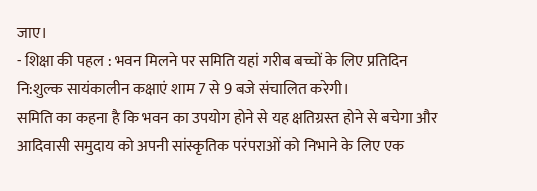जाए।
- शिक्षा की पहल : भवन मिलने पर समिति यहां गरीब बच्चों के लिए प्रतिदिन नि:शुल्क सायंकालीन कक्षाएं शाम 7 से 9 बजे संचालित करेगी।
समिति का कहना है कि भवन का उपयोग होने से यह क्षतिग्रस्त होने से बचेगा और आदिवासी समुदाय को अपनी सांस्कृतिक परंपराओं को निभाने के लिए एक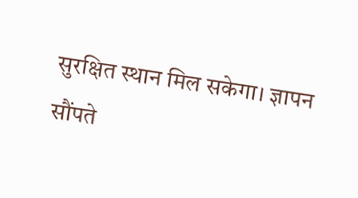सुरक्षित स्थान मिल सकेगा। ज्ञापन सौंपते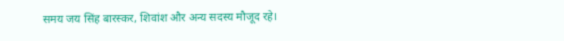समय जय सिंह बारस्कर, शिवांश और अन्य सदस्य मौजूद रहे।